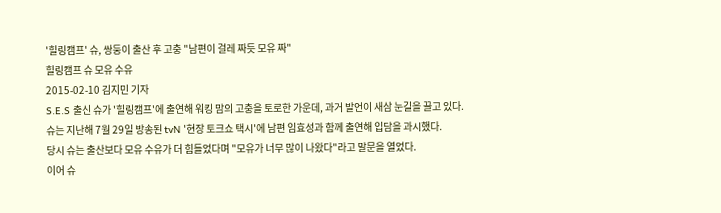'힐링캠프' 슈, 쌍둥이 출산 후 고충 "남편이 걸레 짜듯 모유 짜"
힐링캠프 슈 모유 수유
2015-02-10 김지민 기자
S.E.S 출신 슈가 '힐링캠프'에 출연해 워킹 맘의 고충을 토로한 가운데, 과거 발언이 새삼 눈길을 끌고 있다.
슈는 지난해 7월 29일 방송된 tvN '현장 토크쇼 택시'에 남편 임효성과 함께 출연해 입담을 과시했다.
당시 슈는 출산보다 모유 수유가 더 힘들었다며 "모유가 너무 많이 나왔다"라고 말문을 열었다.
이어 슈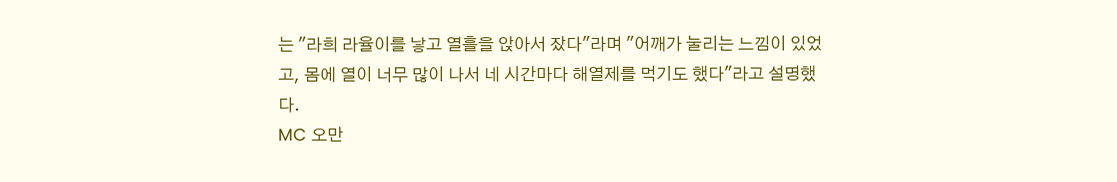는 "라희 라율이를 낳고 열흘을 앉아서 잤다"라며 "어깨가 눌리는 느낌이 있었고, 몸에 열이 너무 많이 나서 네 시간마다 해열제를 먹기도 했다"라고 설명했다.
MC 오만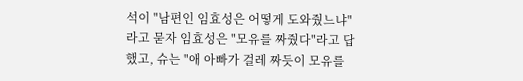석이 "남편인 임효성은 어떻게 도와줬느냐"라고 묻자 임효성은 "모유를 짜줬다"라고 답했고, 슈는 "애 아빠가 걸레 짜듯이 모유를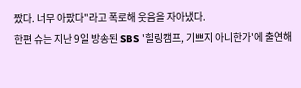짰다. 너무 아팠다"라고 폭로해 웃음을 자아냈다.
한편 슈는 지난 9일 방송된 SBS '힐링캠프, 기쁘지 아니한가'에 출연해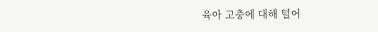육아 고충에 대해 털어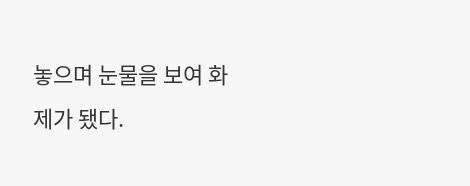놓으며 눈물을 보여 화제가 됐다.